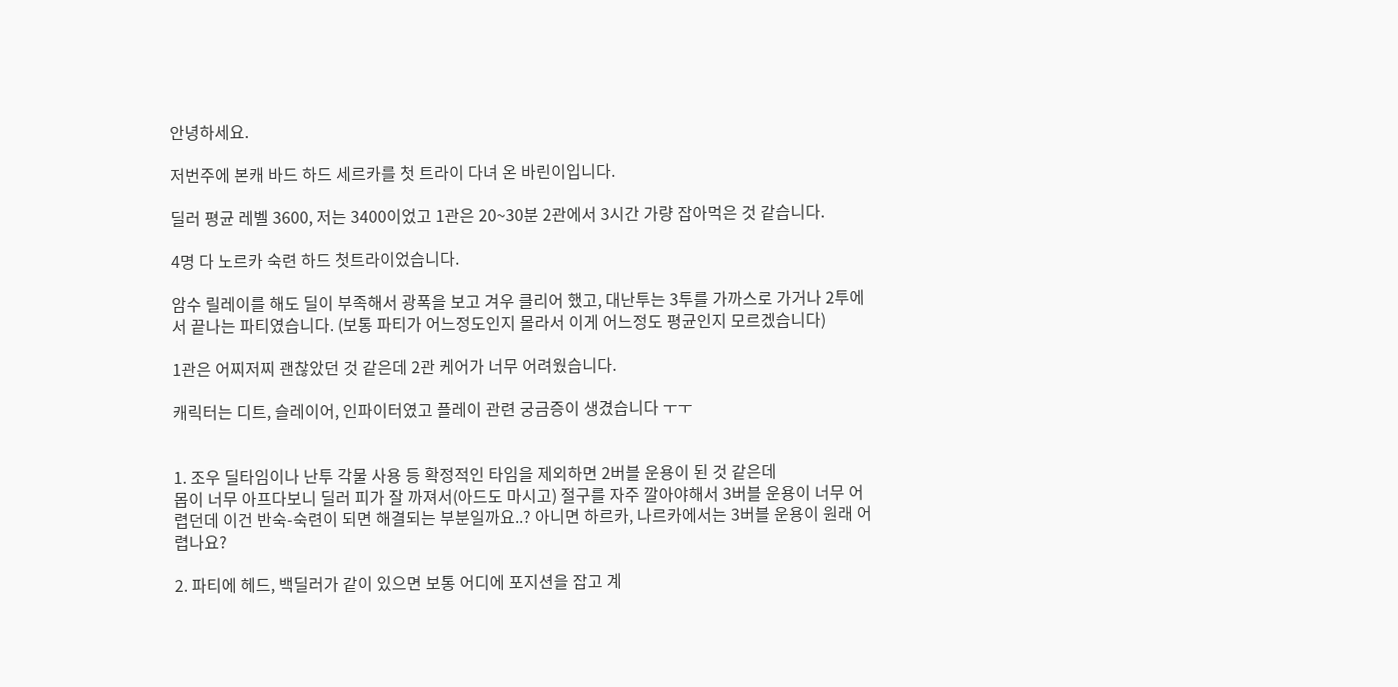안녕하세요.

저번주에 본캐 바드 하드 세르카를 첫 트라이 다녀 온 바린이입니다.

딜러 평균 레벨 3600, 저는 3400이었고 1관은 20~30분 2관에서 3시간 가량 잡아먹은 것 같습니다.

4명 다 노르카 숙련 하드 첫트라이었습니다.

암수 릴레이를 해도 딜이 부족해서 광폭을 보고 겨우 클리어 했고, 대난투는 3투를 가까스로 가거나 2투에서 끝나는 파티였습니다. (보통 파티가 어느정도인지 몰라서 이게 어느정도 평균인지 모르겠습니다)

1관은 어찌저찌 괜찮았던 것 같은데 2관 케어가 너무 어려웠습니다.

캐릭터는 디트, 슬레이어, 인파이터였고 플레이 관련 궁금증이 생겼습니다 ㅜㅜ


1. 조우 딜타임이나 난투 각물 사용 등 확정적인 타임을 제외하면 2버블 운용이 된 것 같은데
몹이 너무 아프다보니 딜러 피가 잘 까져서(아드도 마시고) 절구를 자주 깔아야해서 3버블 운용이 너무 어렵던데 이건 반숙-숙련이 되면 해결되는 부분일까요..? 아니면 하르카, 나르카에서는 3버블 운용이 원래 어렵나요?

2. 파티에 헤드, 백딜러가 같이 있으면 보통 어디에 포지션을 잡고 계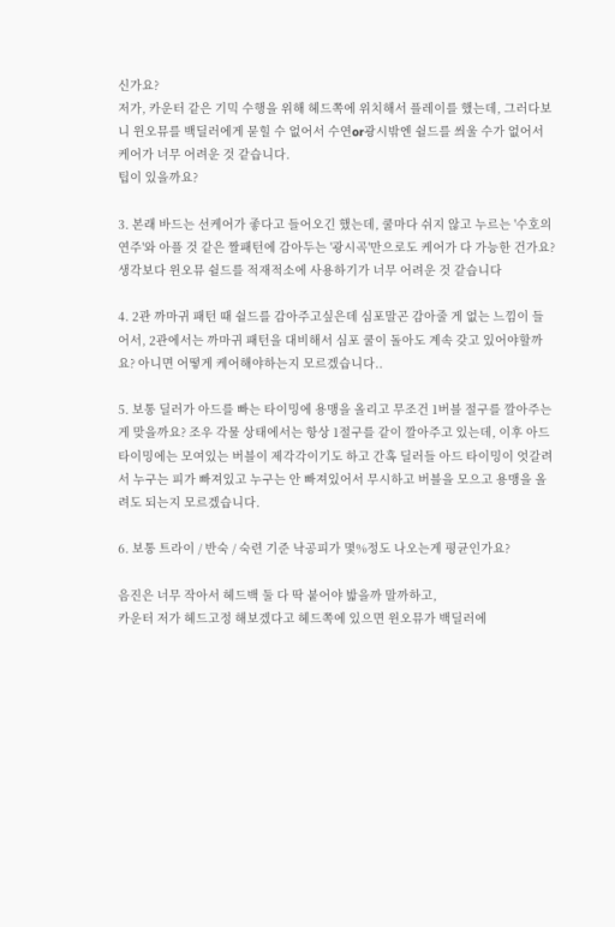신가요?
저가, 카운터 같은 기믹 수행을 위해 헤드쪽에 위치해서 플레이를 했는데, 그러다보니 윈오뮤를 백딜러에게 묻힐 수 없어서 수연or광시밖엔 쉴드를 씌울 수가 없어서 케어가 너무 어려운 것 같습니다.
팁이 있을까요?

3. 본래 바드는 선케어가 좋다고 들어오긴 했는데, 쿨마다 쉬지 않고 누르는 '수호의 연주'와 아플 것 같은 짤패턴에 감아두는 '광시곡'만으로도 케어가 다 가능한 건가요? 생각보다 윈오뮤 쉴드를 적재적소에 사용하기가 너무 어려운 것 같습니다

4. 2관 까마귀 패턴 때 쉴드를 감아주고싶은데 심포말곤 감아줄 게 없는 느낌이 들어서, 2관에서는 까마귀 패턴을 대비해서 심포 쿨이 돌아도 계속 갖고 있어야할까요? 아니면 어떻게 케어해야하는지 모르겠습니다..

5. 보통 딜러가 아드를 빠는 타이밍에 용맹을 올리고 무조건 1버블 절구를 깔아주는 게 맞을까요? 조우 각물 상태에서는 항상 1절구를 같이 깔아주고 있는데, 이후 아드 타이밍에는 모여있는 버블이 제각각이기도 하고 간혹 딜러들 아드 타이밍이 엇갈려서 누구는 피가 빠져있고 누구는 안 빠져있어서 무시하고 버블을 모으고 용맹을 올려도 되는지 모르겠습니다.

6. 보통 트라이 / 반숙 / 숙련 기준 낙공피가 몇%정도 나오는게 평균인가요?

음진은 너무 작아서 헤드백 둘 다 딱 붙어야 밟을까 말까하고,
카운터 저가 헤드고정 해보겠다고 헤드쪽에 있으면 윈오뮤가 백딜러에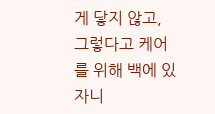게 닿지 않고,
그렇다고 케어를 위해 백에 있자니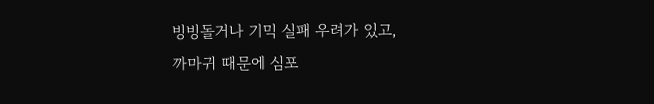빙빙돌거나 기믹 실패 우려가 있고,
까마귀 때문에 심포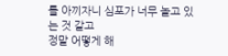를 아끼자니 심포가 너무 놀고 있는 것 같고
정말 어떻게 해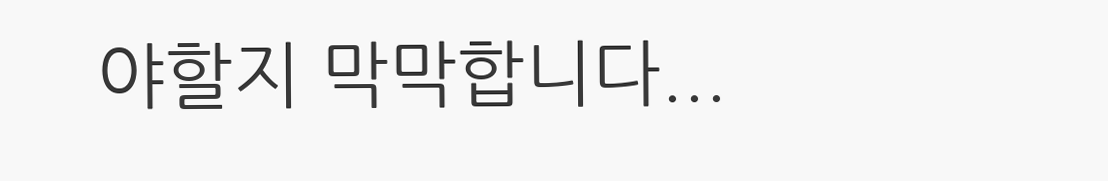야할지 막막합니다...